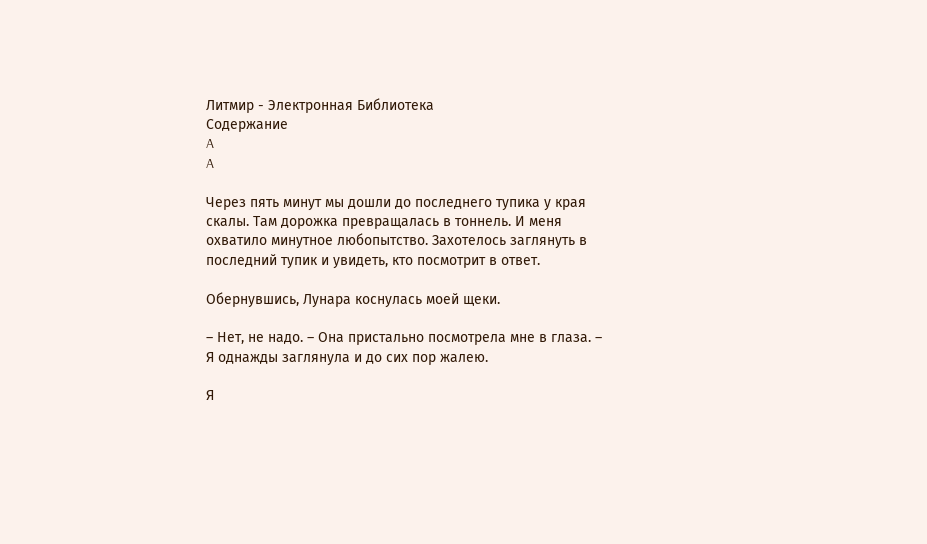Литмир - Электронная Библиотека
Содержание
A
A

Через пять минут мы дошли до последнего тупика у края скалы. Там дорожка превращалась в тоннель. И меня охватило минутное любопытство. Захотелось заглянуть в последний тупик и увидеть, кто посмотрит в ответ.

Обернувшись, Лунара коснулась моей щеки.

– Нет, не надо. – Она пристально посмотрела мне в глаза. – Я однажды заглянула и до сих пор жалею.

Я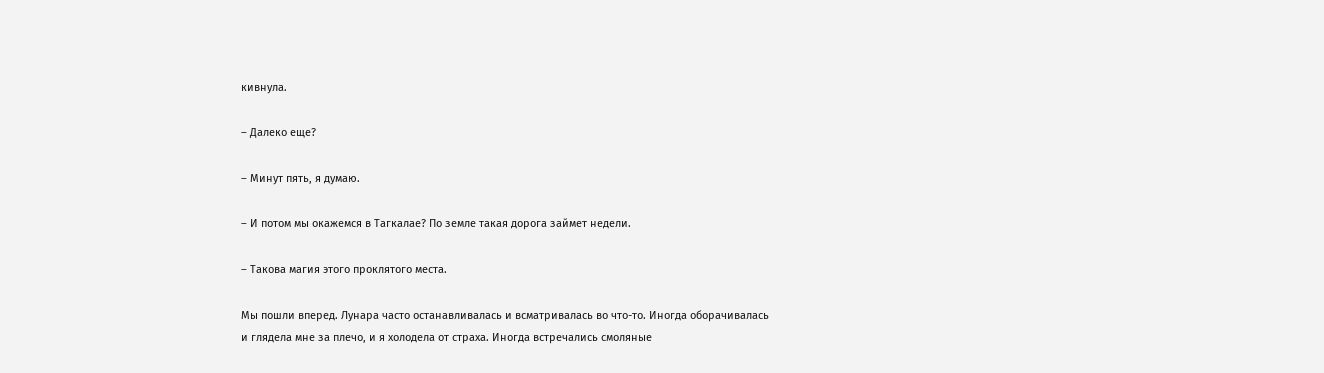кивнула.

– Далеко еще?

– Минут пять, я думаю.

– И потом мы окажемся в Тагкалае? По земле такая дорога займет недели.

– Такова магия этого проклятого места.

Мы пошли вперед. Лунара часто останавливалась и всматривалась во что-то. Иногда оборачивалась и глядела мне за плечо, и я холодела от страха. Иногда встречались смоляные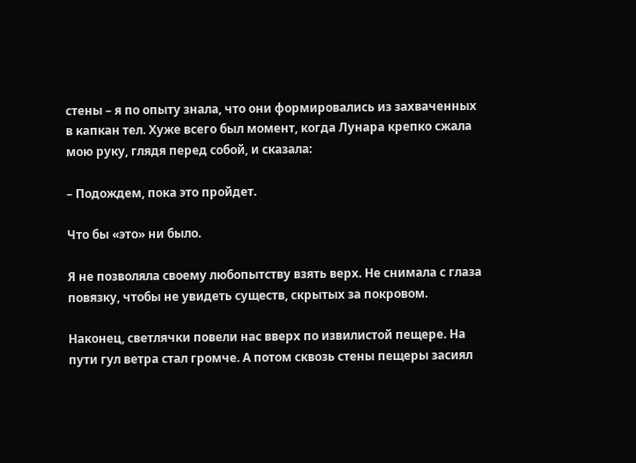стены – я по опыту знала, что они формировались из захваченных в капкан тел. Хуже всего был момент, когда Лунара крепко сжала мою руку, глядя перед собой, и сказала:

– Подождем, пока это пройдет.

Что бы «это» ни было.

Я не позволяла своему любопытству взять верх. Не снимала с глаза повязку, чтобы не увидеть существ, скрытых за покровом.

Наконец, светлячки повели нас вверх по извилистой пещере. На пути гул ветра стал громче. А потом сквозь стены пещеры засиял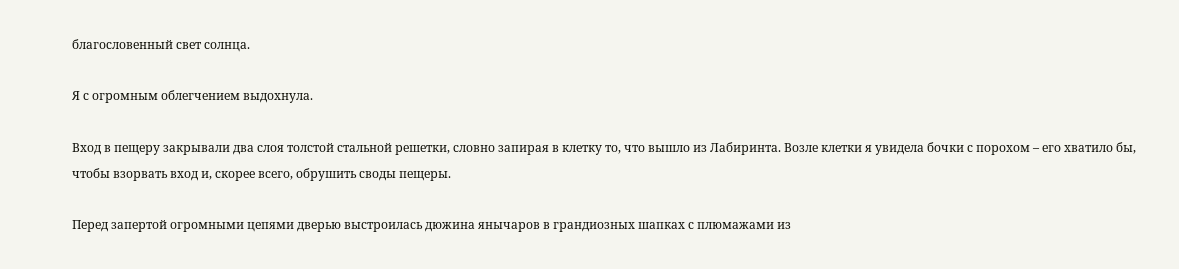благословенный свет солнца.

Я с огромным облегчением выдохнула.

Вход в пещеру закрывали два слоя толстой стальной решетки, словно запирая в клетку то, что вышло из Лабиринта. Возле клетки я увидела бочки с порохом – его хватило бы, чтобы взорвать вход и, скорее всего, обрушить своды пещеры.

Перед запертой огромными цепями дверью выстроилась дюжина янычаров в грандиозных шапках с плюмажами из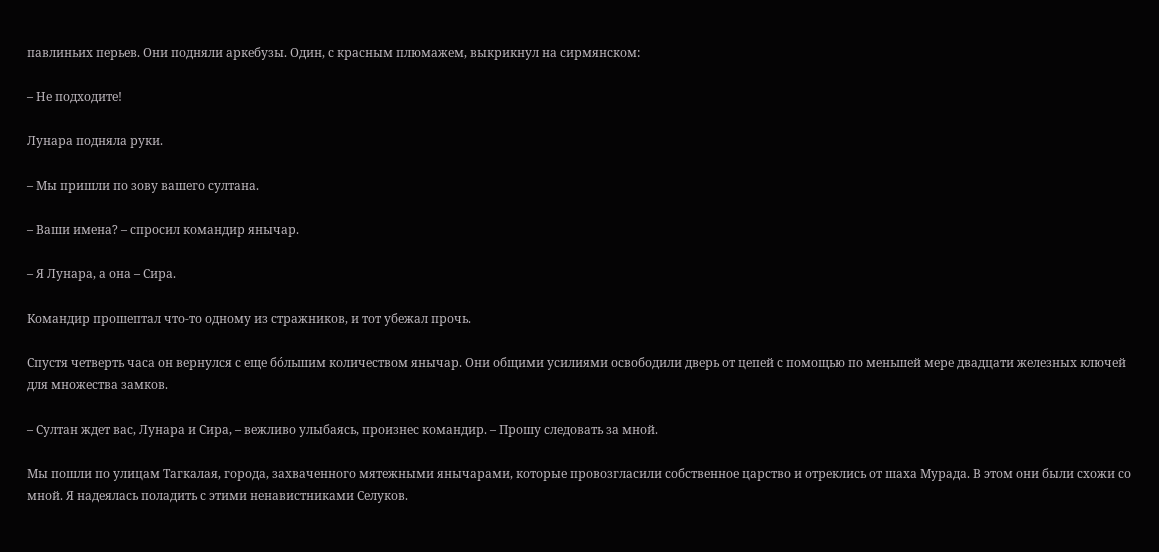павлиньих перьев. Они подняли аркебузы. Один, с красным плюмажем, выкрикнул на сирмянском:

– Не подходите!

Лунара подняла руки.

– Мы пришли по зову вашего султана.

– Ваши имена? – спросил командир янычар.

– Я Лунара, а она – Сира.

Командир прошептал что-то одному из стражников, и тот убежал прочь.

Спустя четверть часа он вернулся с еще бóльшим количеством янычар. Они общими усилиями освободили дверь от цепей с помощью по меньшей мере двадцати железных ключей для множества замков.

– Султан ждет вас, Лунара и Сира, – вежливо улыбаясь, произнес командир. – Прошу следовать за мной.

Мы пошли по улицам Тагкалая, города, захваченного мятежными янычарами, которые провозгласили собственное царство и отреклись от шаха Мурада. В этом они были схожи со мной. Я надеялась поладить с этими ненавистниками Селуков.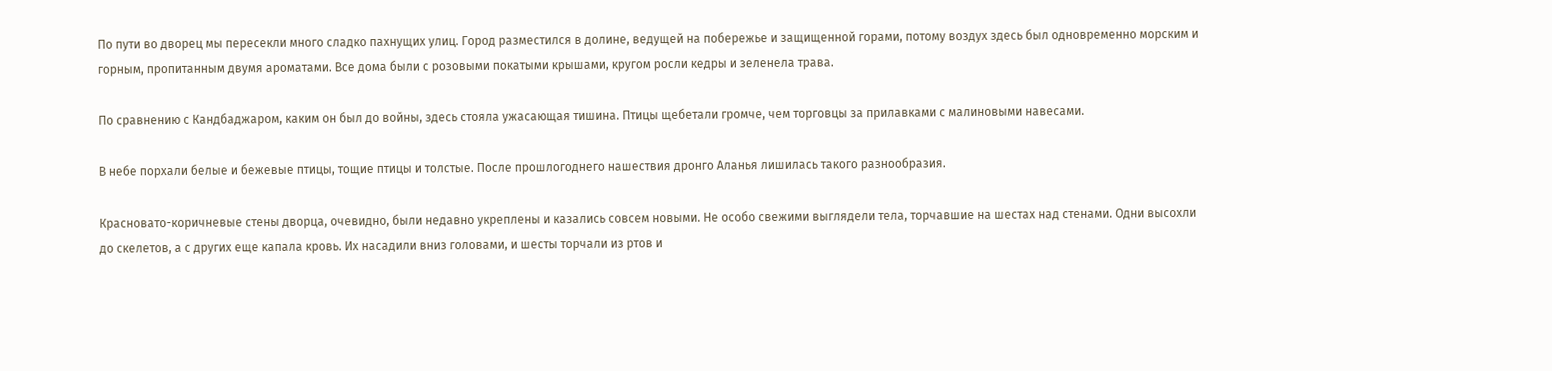По пути во дворец мы пересекли много сладко пахнущих улиц. Город разместился в долине, ведущей на побережье и защищенной горами, потому воздух здесь был одновременно морским и горным, пропитанным двумя ароматами. Все дома были с розовыми покатыми крышами, кругом росли кедры и зеленела трава.

По сравнению с Кандбаджаром, каким он был до войны, здесь стояла ужасающая тишина. Птицы щебетали громче, чем торговцы за прилавками с малиновыми навесами.

В небе порхали белые и бежевые птицы, тощие птицы и толстые. После прошлогоднего нашествия дронго Аланья лишилась такого разнообразия.

Красновато-коричневые стены дворца, очевидно, были недавно укреплены и казались совсем новыми. Не особо свежими выглядели тела, торчавшие на шестах над стенами. Одни высохли до скелетов, а с других еще капала кровь. Их насадили вниз головами, и шесты торчали из ртов и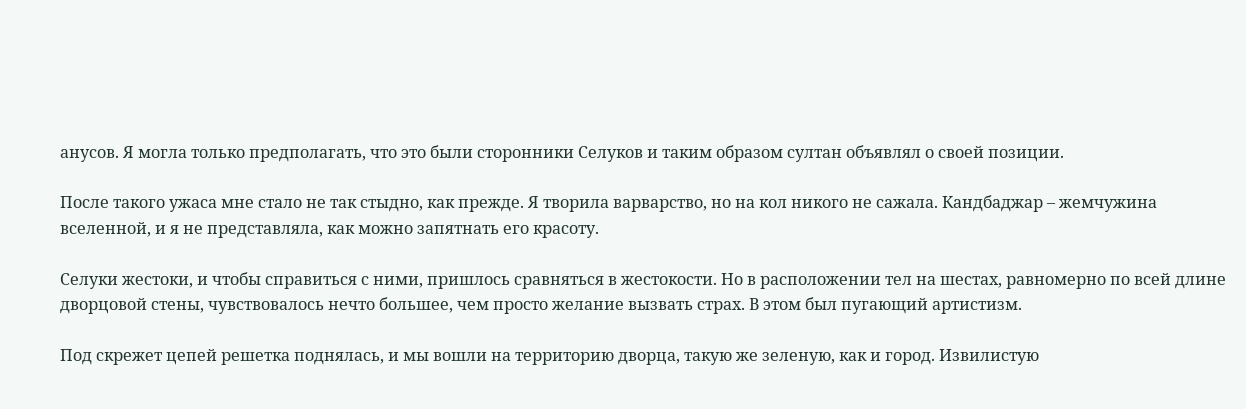анусов. Я могла только предполагать, что это были сторонники Селуков и таким образом султан объявлял о своей позиции.

После такого ужаса мне стало не так стыдно, как прежде. Я творила варварство, но на кол никого не сажала. Кандбаджар – жемчужина вселенной, и я не представляла, как можно запятнать его красоту.

Селуки жестоки, и чтобы справиться с ними, пришлось сравняться в жестокости. Но в расположении тел на шестах, равномерно по всей длине дворцовой стены, чувствовалось нечто большее, чем просто желание вызвать страх. В этом был пугающий артистизм.

Под скрежет цепей решетка поднялась, и мы вошли на территорию дворца, такую же зеленую, как и город. Извилистую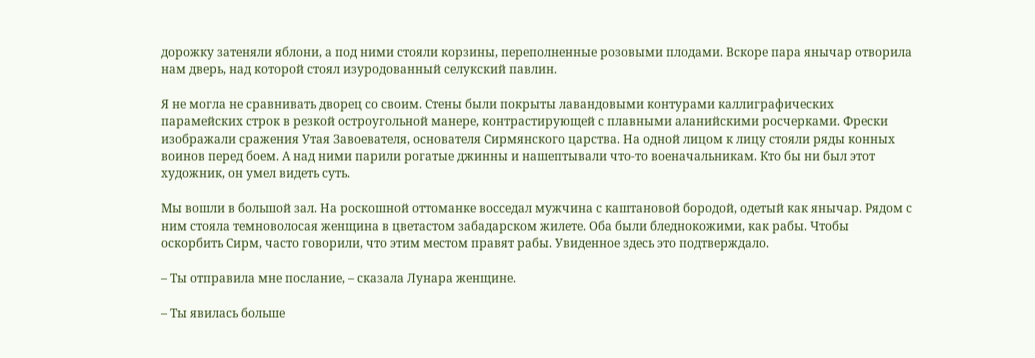дорожку затеняли яблони, а под ними стояли корзины, переполненные розовыми плодами. Вскоре пара янычар отворила нам дверь, над которой стоял изуродованный селукский павлин.

Я не могла не сравнивать дворец со своим. Стены были покрыты лавандовыми контурами каллиграфических парамейских строк в резкой остроугольной манере, контрастирующей с плавными аланийскими росчерками. Фрески изображали сражения Утая Завоевателя, основателя Сирмянского царства. На одной лицом к лицу стояли ряды конных воинов перед боем. А над ними парили рогатые джинны и нашептывали что-то военачальникам. Кто бы ни был этот художник, он умел видеть суть.

Мы вошли в большой зал. На роскошной оттоманке восседал мужчина с каштановой бородой, одетый как янычар. Рядом с ним стояла темноволосая женщина в цветастом забадарском жилете. Оба были бледнокожими, как рабы. Чтобы оскорбить Сирм, часто говорили, что этим местом правят рабы. Увиденное здесь это подтверждало.

– Ты отправила мне послание, – сказала Лунара женщине.

– Ты явилась больше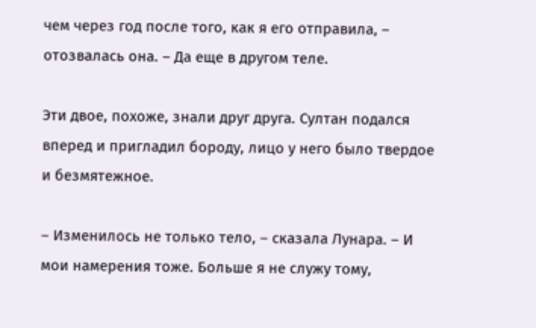чем через год после того, как я его отправила, – отозвалась она. – Да еще в другом теле.

Эти двое, похоже, знали друг друга. Султан подался вперед и пригладил бороду, лицо у него было твердое и безмятежное.

– Изменилось не только тело, – сказала Лунара. – И мои намерения тоже. Больше я не служу тому,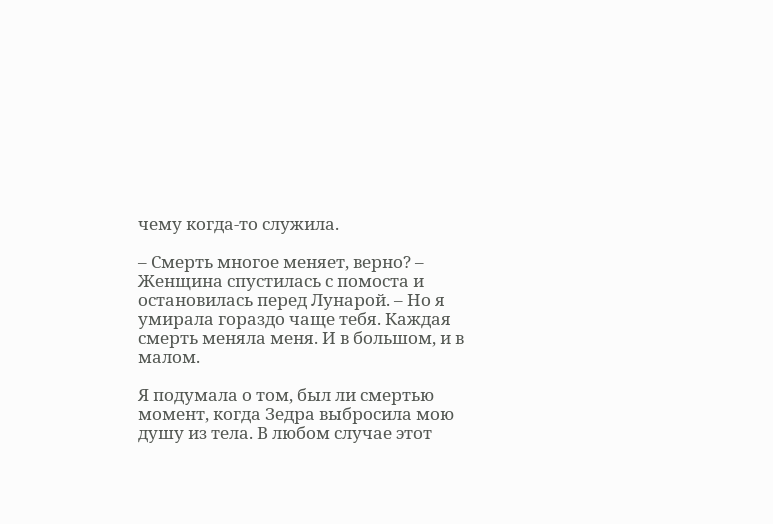чему когда-то служила.

– Смерть многое меняет, верно? – Женщина спустилась с помоста и остановилась перед Лунарой. – Но я умирала гораздо чаще тебя. Каждая смерть меняла меня. И в большом, и в малом.

Я подумала о том, был ли смертью момент, когда Зедра выбросила мою душу из тела. В любом случае этот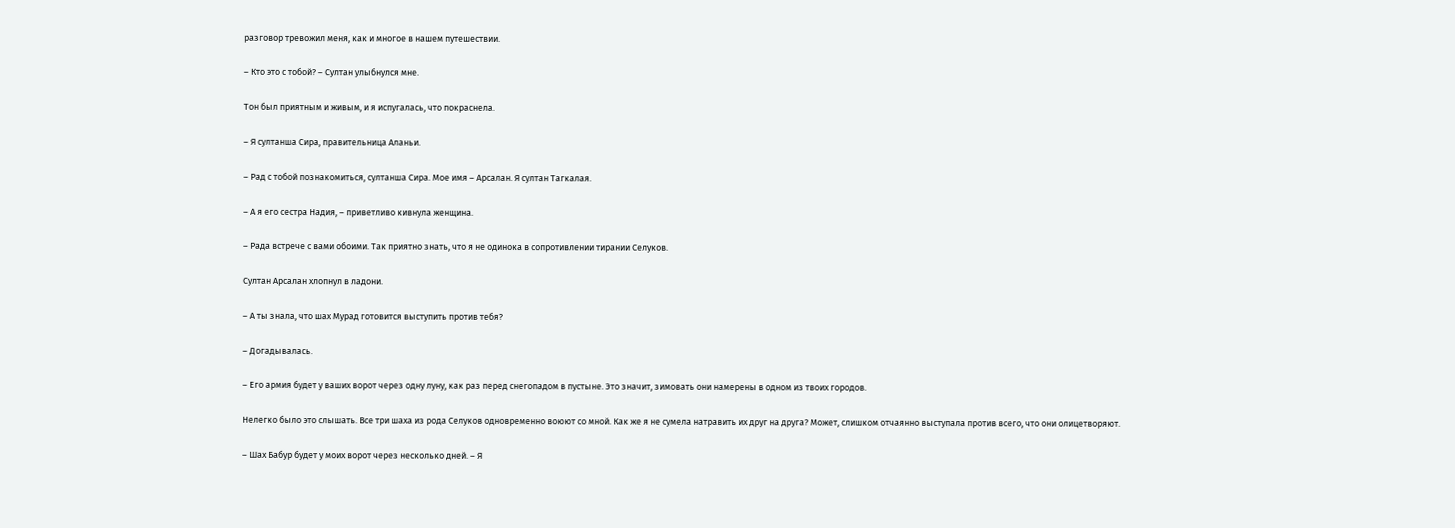разговор тревожил меня, как и многое в нашем путешествии.

– Кто это с тобой? – Султан улыбнулся мне.

Тон был приятным и живым, и я испугалась, что покраснела.

– Я султанша Сира, правительница Аланьи.

– Рад с тобой познакомиться, султанша Сира. Мое имя – Арсалан. Я султан Тагкалая.

– А я его сестра Надия, – приветливо кивнула женщина.

– Рада встрече с вами обоими. Так приятно знать, что я не одинока в сопротивлении тирании Селуков.

Султан Арсалан хлопнул в ладони.

– А ты знала, что шах Мурад готовится выступить против тебя?

– Догадывалась.

– Его армия будет у ваших ворот через одну луну, как раз перед снегопадом в пустыне. Это значит, зимовать они намерены в одном из твоих городов.

Нелегко было это слышать. Все три шаха из рода Селуков одновременно воюют со мной. Как же я не сумела натравить их друг на друга? Может, слишком отчаянно выступала против всего, что они олицетворяют.

– Шах Бабур будет у моих ворот через несколько дней. – Я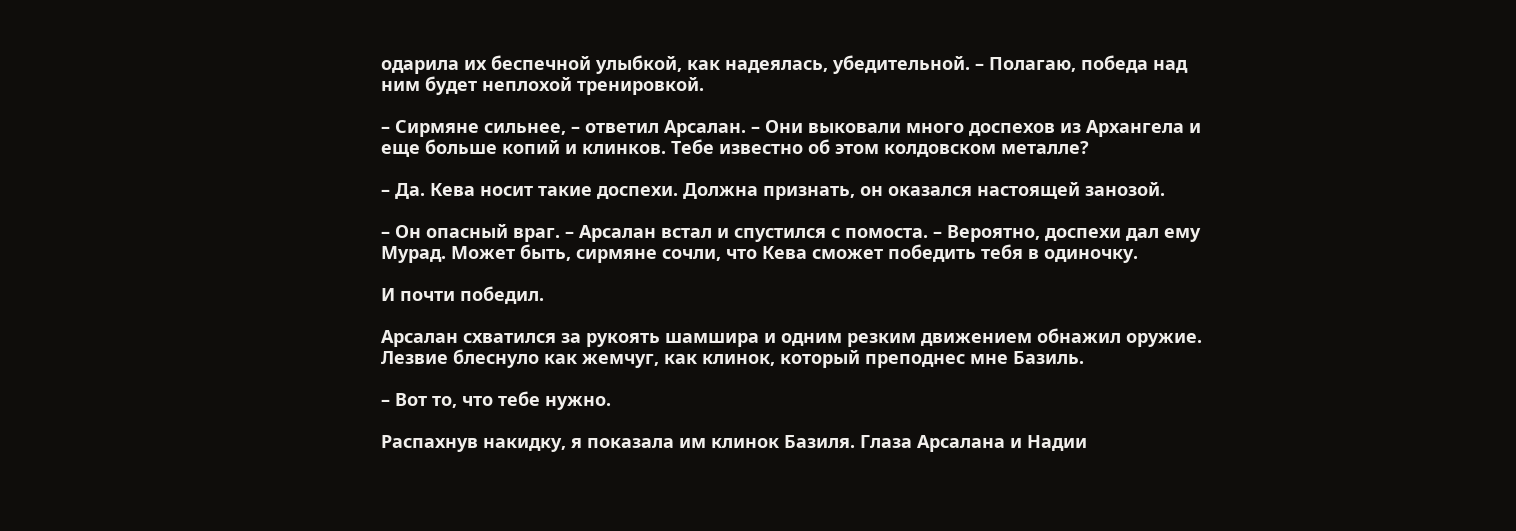одарила их беспечной улыбкой, как надеялась, убедительной. – Полагаю, победа над ним будет неплохой тренировкой.

– Сирмяне сильнее, – ответил Арсалан. – Они выковали много доспехов из Архангела и еще больше копий и клинков. Тебе известно об этом колдовском металле?

– Да. Кева носит такие доспехи. Должна признать, он оказался настоящей занозой.

– Он опасный враг. – Арсалан встал и спустился с помоста. – Вероятно, доспехи дал ему Мурад. Может быть, сирмяне сочли, что Кева сможет победить тебя в одиночку.

И почти победил.

Арсалан схватился за рукоять шамшира и одним резким движением обнажил оружие. Лезвие блеснуло как жемчуг, как клинок, который преподнес мне Базиль.

– Вот то, что тебе нужно.

Распахнув накидку, я показала им клинок Базиля. Глаза Арсалана и Надии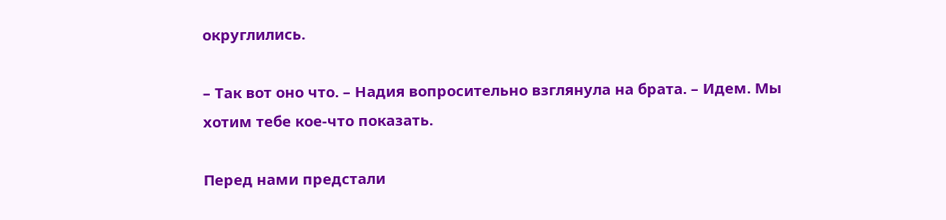округлились.

– Так вот оно что. – Надия вопросительно взглянула на брата. – Идем. Мы хотим тебе кое-что показать.

Перед нами предстали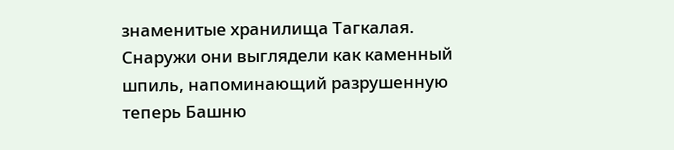знаменитые хранилища Тагкалая. Снаружи они выглядели как каменный шпиль, напоминающий разрушенную теперь Башню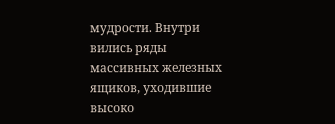мудрости. Внутри вились ряды массивных железных ящиков, уходившие высоко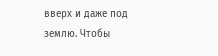вверх и даже под землю. Чтобы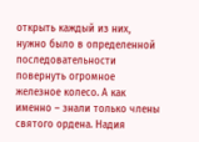открыть каждый из них, нужно было в определенной последовательности повернуть огромное железное колесо. А как именно – знали только члены святого ордена. Надия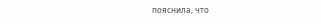пояснила, что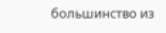большинство из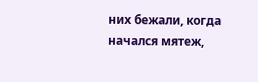них бежали, когда начался мятеж,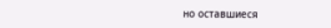но оставшиеся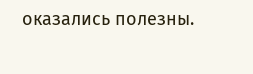оказались полезны.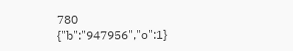780
{"b":"947956","o":1}